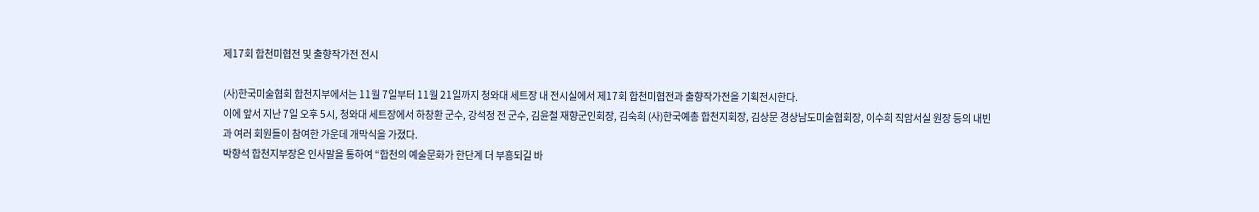제17회 합천미협전 및 출향작가전 전시

(사)한국미술협회 합천지부에서는 11월 7일부터 11월 21일까지 청와대 세트장 내 전시실에서 제17회 합천미협전과 출향작가전을 기획전시한다.
이에 앞서 지난 7일 오후 5시, 청와대 세트장에서 하창환 군수, 강석정 전 군수, 김윤철 재향군인회장, 김숙희 (사)한국예총 합천지회장, 김상문 경상남도미술협회장, 이수희 직암서실 원장 등의 내빈과 여러 회원들이 참여한 가운데 개막식을 가졌다.
박향석 합천지부장은 인사말을 통하여 “합천의 예술문화가 한단계 더 부흥되길 바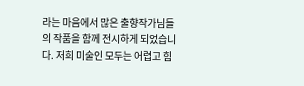라는 마음에서 많은 출향작가님들의 작품을 함께 전시하게 되었습니다. 저희 미술인 모두는 어렵고 힘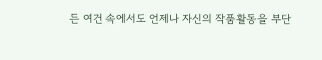든 여건 속에서도 언제나 자신의 작품활동을 부단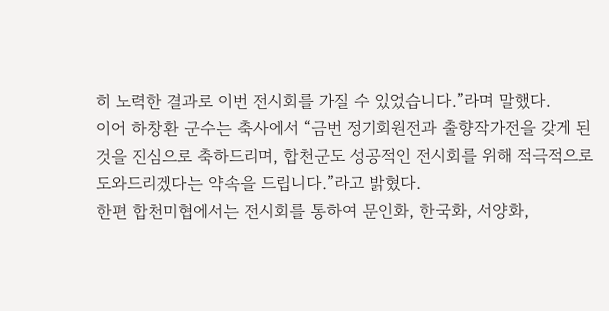히 노력한 결과로 이번 전시회를 가질 수 있었습니다.”라며 말했다.
이어 하창환 군수는 축사에서 “금번 정기회원전과 출향작가전을 갖게 된 것을 진심으로 축하드리며, 합천군도 성공적인 전시회를 위해 적극적으로 도와드리겠다는 약속을 드립니다.”라고 밝혔다.
한편 합천미협에서는 전시회를 통하여 문인화, 한국화, 서양화,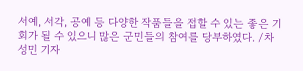서예, 서각, 공예 등 다양한 작품들을 접할 수 있는 좋은 기회가 될 수 있으니 많은 군민들의 참여를 당부하였다. /차성민 기자